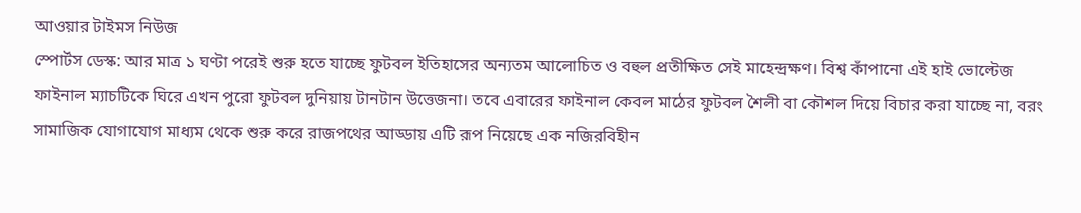আওয়ার টাইমস নিউজ
স্পোর্টস ডেস্ক: আর মাত্র ১ ঘণ্টা পরেই শুরু হতে যাচ্ছে ফুটবল ইতিহাসের অন্যতম আলোচিত ও বহুল প্রতীক্ষিত সেই মাহেন্দ্রক্ষণ। বিশ্ব কাঁপানো এই হাই ভোল্টেজ ফাইনাল ম্যাচটিকে ঘিরে এখন পুরো ফুটবল দুনিয়ায় টানটান উত্তেজনা। তবে এবারের ফাইনাল কেবল মাঠের ফুটবল শৈলী বা কৌশল দিয়ে বিচার করা যাচ্ছে না, বরং সামাজিক যোগাযোগ মাধ্যম থেকে শুরু করে রাজপথের আড্ডায় এটি রূপ নিয়েছে এক নজিরবিহীন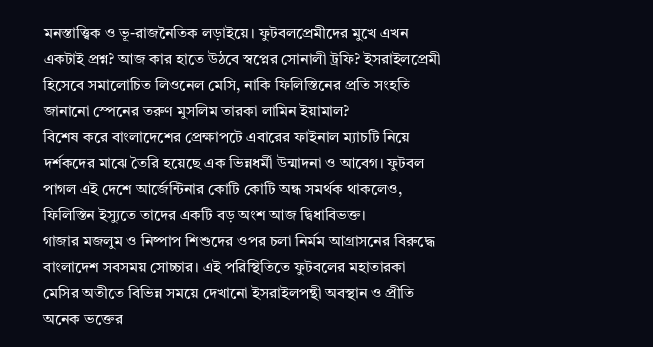মনস্তাত্ত্বিক ও ভূ-রাজনৈতিক লড়াইয়ে। ফুটবলপ্রেমীদের মুখে এখন একটাই প্রশ্ন? আজ কার হাতে উঠবে স্বপ্নের সোনালী ট্রফি? ইসরাইলপ্রেমী হিসেবে সমালোচিত লিওনেল মেসি, নাকি ফিলিস্তিনের প্রতি সংহতি জানানো স্পেনের তরুণ মুসলিম তারকা লামিন ইয়ামাল?
বিশেষ করে বাংলাদেশের প্রেক্ষাপটে এবারের ফাইনাল ম্যাচটি নিয়ে দর্শকদের মাঝে তৈরি হয়েছে এক ভিন্নধর্মী উন্মাদনা ও আবেগ। ফুটবল পাগল এই দেশে আর্জেন্টিনার কোটি কোটি অন্ধ সমর্থক থাকলেও, ফিলিস্তিন ইস্যুতে তাদের একটি বড় অংশ আজ দ্বিধাবিভক্ত।
গাজার মজলুম ও নিষ্পাপ শিশুদের ওপর চলা নির্মম আগ্রাসনের বিরুদ্ধে বাংলাদেশ সবসময় সোচ্চার। এই পরিস্থিতিতে ফুটবলের মহাতারকা মেসির অতীতে বিভিন্ন সময়ে দেখানো ইসরাইলপন্থী অবস্থান ও প্রীতি অনেক ভক্তের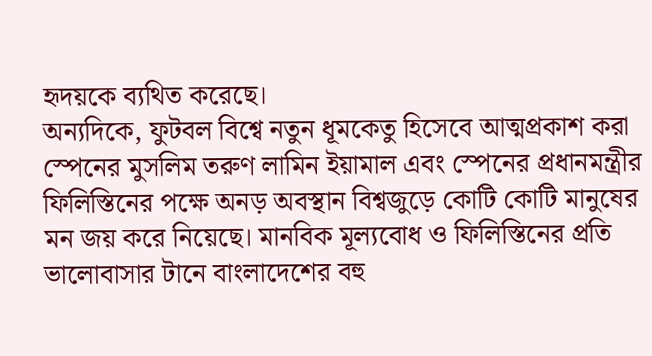হৃদয়কে ব্যথিত করেছে।
অন্যদিকে, ফুটবল বিশ্বে নতুন ধূমকেতু হিসেবে আত্মপ্রকাশ করা স্পেনের মুসলিম তরুণ লামিন ইয়ামাল এবং স্পেনের প্রধানমন্ত্রীর ফিলিস্তিনের পক্ষে অনড় অবস্থান বিশ্বজুড়ে কোটি কোটি মানুষের মন জয় করে নিয়েছে। মানবিক মূল্যবোধ ও ফিলিস্তিনের প্রতি ভালোবাসার টানে বাংলাদেশের বহু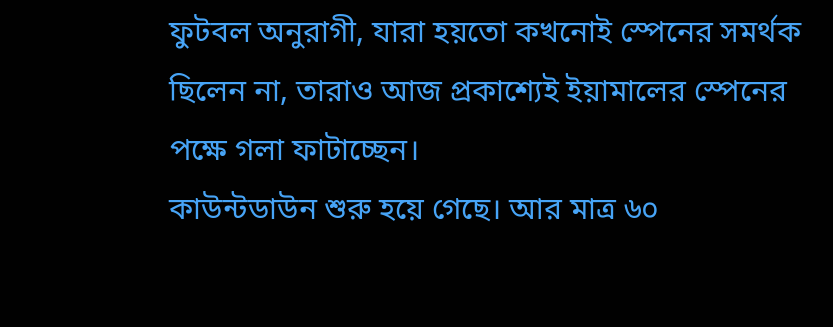ফুটবল অনুরাগী, যারা হয়তো কখনোই স্পেনের সমর্থক ছিলেন না, তারাও আজ প্রকাশ্যেই ইয়ামালের স্পেনের পক্ষে গলা ফাটাচ্ছেন।
কাউন্টডাউন শুরু হয়ে গেছে। আর মাত্র ৬০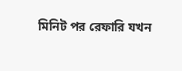মিনিট পর রেফারি যখন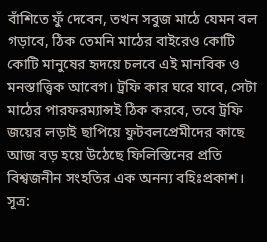বাঁশিতে ফুঁ দেবেন, তখন সবুজ মাঠে যেমন বল গড়াবে, ঠিক তেমনি মাঠের বাইরেও কোটি কোটি মানুষের হৃদয়ে চলবে এই মানবিক ও মনস্তাত্ত্বিক আবেগ। ট্রফি কার ঘরে যাবে, সেটা মাঠের পারফরম্যান্সই ঠিক করবে, তবে ট্রফি জয়ের লড়াই ছাপিয়ে ফুটবলপ্রেমীদের কাছে আজ বড় হয়ে উঠেছে ফিলিস্তিনের প্রতি বিশ্বজনীন সংহতির এক অনন্য বহিঃপ্রকাশ।
সূত্র: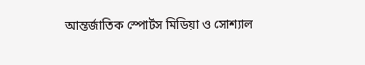আন্তর্জাতিক স্পোর্টস মিডিয়া ও সোশ্যাল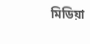মিডিয়া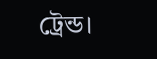ট্রেন্ড।